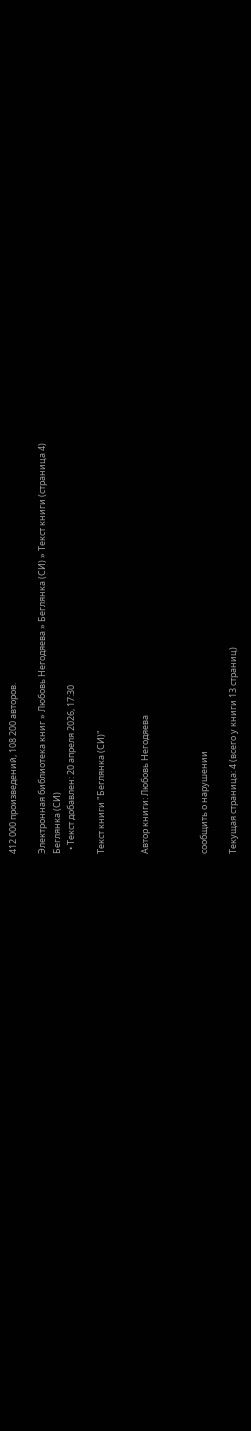412 000 произведений, 108 200 авторов.

Электронная библиотека книг » Любовь Негодяева » Беглянка (СИ) » Текст книги (страница 4)
Беглянка (СИ)
  • Текст добавлен: 20 апреля 2026, 17:30

Текст книги "Беглянка (СИ)"


Автор книги: Любовь Негодяева



сообщить о нарушении

Текущая страница: 4 (всего у книги 13 страниц)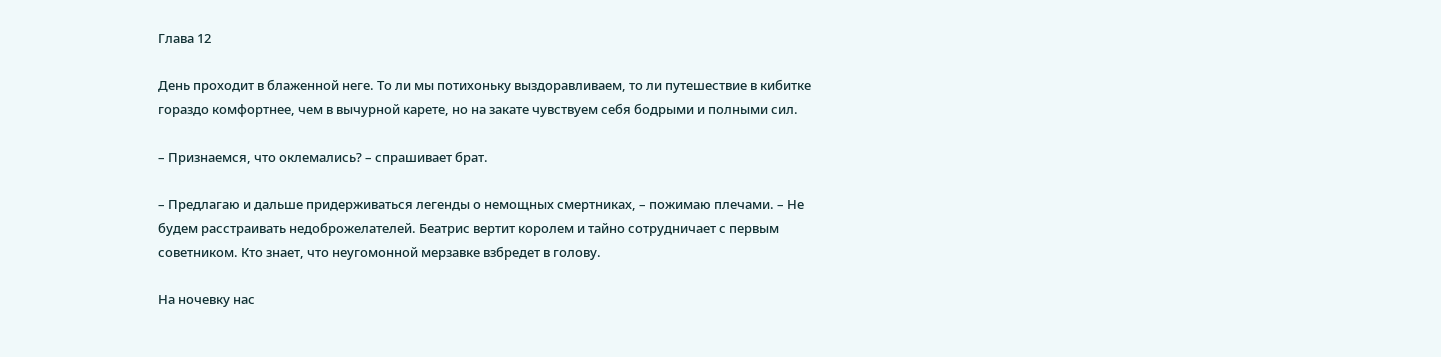Глава 12

День проходит в блаженной неге. То ли мы потихоньку выздоравливаем, то ли путешествие в кибитке гораздо комфортнее, чем в вычурной карете, но на закате чувствуем себя бодрыми и полными сил.

– Признаемся, что оклемались? – спрашивает брат.

– Предлагаю и дальше придерживаться легенды о немощных смертниках, – пожимаю плечами. – Не будем расстраивать недоброжелателей. Беатрис вертит королем и тайно сотрудничает с первым советником. Кто знает, что неугомонной мерзавке взбредет в голову.

На ночевку нас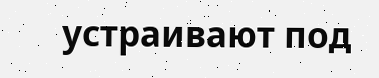устраивают под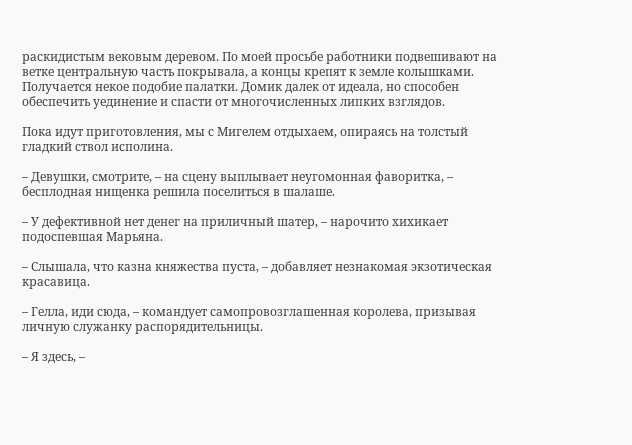раскидистым вековым деревом. По моей просьбе работники подвешивают на ветке центральную часть покрывала, а концы крепят к земле колышками. Получается некое подобие палатки. Домик далек от идеала, но способен обеспечить уединение и спасти от многочисленных липких взглядов.

Пока идут приготовления, мы с Мигелем отдыхаем, опираясь на толстый гладкий ствол исполина.

– Девушки, смотрите, – на сцену выплывает неугомонная фаворитка, – бесплодная нищенка решила поселиться в шалаше.

– У дефективной нет денег на приличный шатер, – нарочито хихикает подоспевшая Марьяна.

– Слышала, что казна княжества пуста, – добавляет незнакомая экзотическая красавица.

– Гелла, иди сюда, – командует самопровозглашенная королева, призывая личную служанку распорядительницы.

– Я здесь, –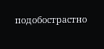подобострастно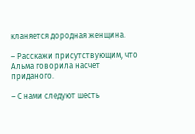кланяется дородная женщина.

– Расскажи присутствующим, что Альма говорила насчет приданого.

– С нами следуют шесть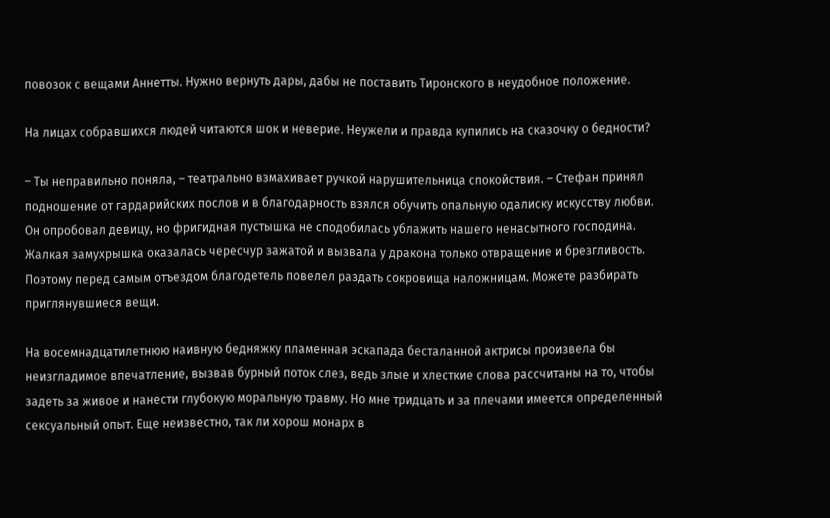повозок с вещами Аннетты. Нужно вернуть дары, дабы не поставить Тиронского в неудобное положение.

На лицах собравшихся людей читаются шок и неверие. Неужели и правда купились на сказочку о бедности?

– Ты неправильно поняла, – театрально взмахивает ручкой нарушительница спокойствия. – Стефан принял подношение от гардарийских послов и в благодарность взялся обучить опальную одалиску искусству любви. Он опробовал девицу, но фригидная пустышка не сподобилась ублажить нашего ненасытного господина. Жалкая замухрышка оказалась чересчур зажатой и вызвала у дракона только отвращение и брезгливость. Поэтому перед самым отъездом благодетель повелел раздать сокровища наложницам. Можете разбирать приглянувшиеся вещи.

На восемнадцатилетнюю наивную бедняжку пламенная эскапада бесталанной актрисы произвела бы неизгладимое впечатление, вызвав бурный поток слез, ведь злые и хлесткие слова рассчитаны на то, чтобы задеть за живое и нанести глубокую моральную травму. Но мне тридцать и за плечами имеется определенный сексуальный опыт. Еще неизвестно, так ли хорош монарх в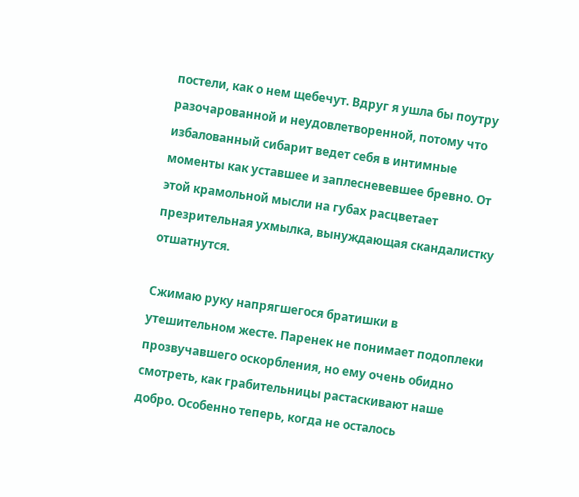постели, как о нем щебечут. Вдруг я ушла бы поутру разочарованной и неудовлетворенной, потому что избалованный сибарит ведет себя в интимные моменты как уставшее и заплесневевшее бревно. От этой крамольной мысли на губах расцветает презрительная ухмылка, вынуждающая скандалистку отшатнутся.

Сжимаю руку напрягшегося братишки в утешительном жесте. Паренек не понимает подоплеки прозвучавшего оскорбления, но ему очень обидно смотреть, как грабительницы растаскивают наше добро. Особенно теперь, когда не осталось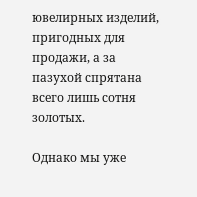ювелирных изделий, пригодных для продажи, а за пазухой спрятана всего лишь сотня золотых.

Однако мы уже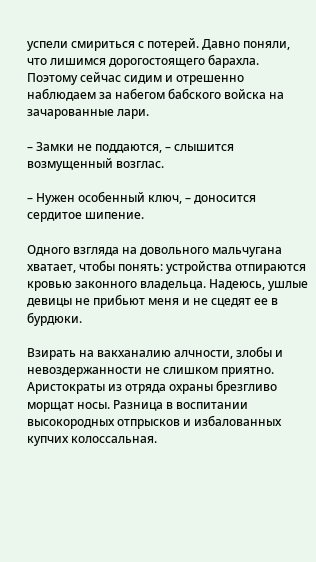успели смириться с потерей. Давно поняли, что лишимся дорогостоящего барахла. Поэтому сейчас сидим и отрешенно наблюдаем за набегом бабского войска на зачарованные лари.

– Замки не поддаются, – слышится возмущенный возглас.

– Нужен особенный ключ, – доносится сердитое шипение.

Одного взгляда на довольного мальчугана хватает, чтобы понять: устройства отпираются кровью законного владельца. Надеюсь, ушлые девицы не прибьют меня и не сцедят ее в бурдюки.

Взирать на вакханалию алчности, злобы и невоздержанности не слишком приятно. Аристократы из отряда охраны брезгливо морщат носы. Разница в воспитании высокородных отпрысков и избалованных купчих колоссальная.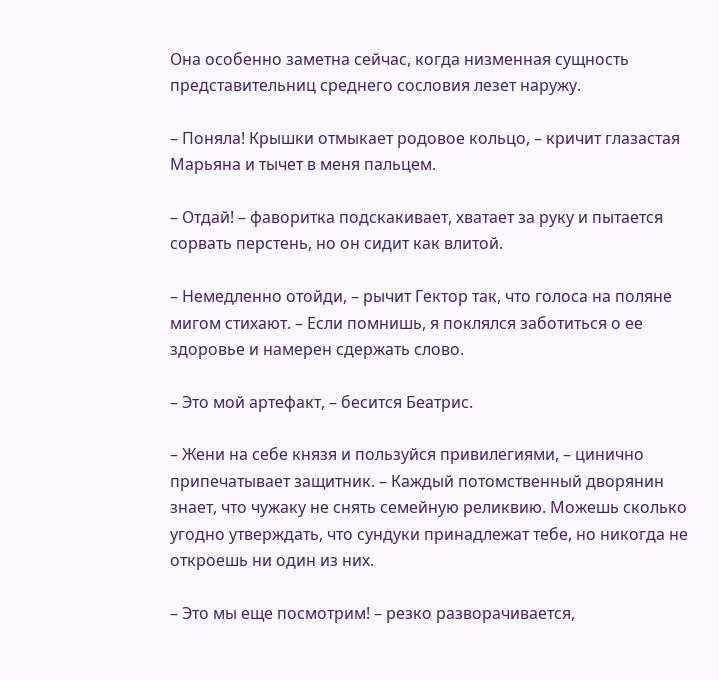Она особенно заметна сейчас, когда низменная сущность представительниц среднего сословия лезет наружу.

– Поняла! Крышки отмыкает родовое кольцо, – кричит глазастая Марьяна и тычет в меня пальцем.

– Отдай! – фаворитка подскакивает, хватает за руку и пытается сорвать перстень, но он сидит как влитой.

– Немедленно отойди, – рычит Гектор так, что голоса на поляне мигом стихают. – Если помнишь, я поклялся заботиться о ее здоровье и намерен сдержать слово.

– Это мой артефакт, – бесится Беатрис.

– Жени на себе князя и пользуйся привилегиями, – цинично припечатывает защитник. – Каждый потомственный дворянин знает, что чужаку не снять семейную реликвию. Можешь сколько угодно утверждать, что сундуки принадлежат тебе, но никогда не откроешь ни один из них.

– Это мы еще посмотрим! – резко разворачивается,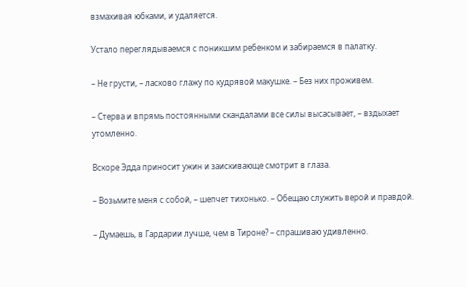взмахивая юбками, и удаляется.

Устало переглядываемся с поникшим ребенком и забираемся в палатку.

– Не грусти, – ласково глажу по кудрявой макушке. – Без них проживем.

– Стерва и впрямь постоянными скандалами все силы высасывает, – вздыхает утомленно.

Вскоре Эдда приносит ужин и заискивающе смотрит в глаза.

– Возьмите меня с собой, – шепчет тихонько. – Обещаю служить верой и правдой.

– Думаешь, в Гардарии лучше, чем в Тироне? – спрашиваю удивленно.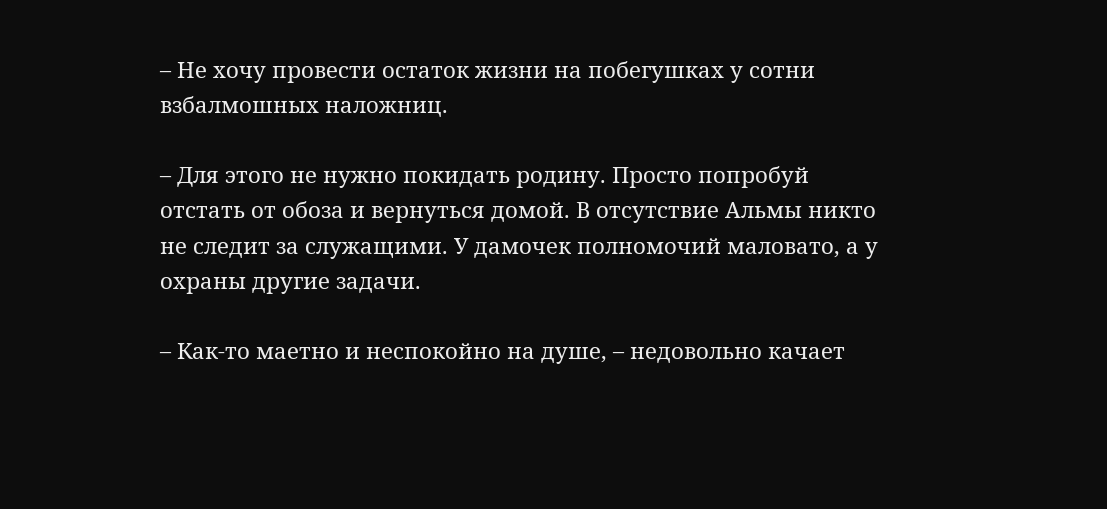– Не хочу провести остаток жизни на побегушках у сотни взбалмошных наложниц.

– Для этого не нужно покидать родину. Просто попробуй отстать от обоза и вернуться домой. В отсутствие Альмы никто не следит за служащими. У дамочек полномочий маловато, а у охраны другие задачи.

– Как-то маетно и неспокойно на душе, – недовольно качает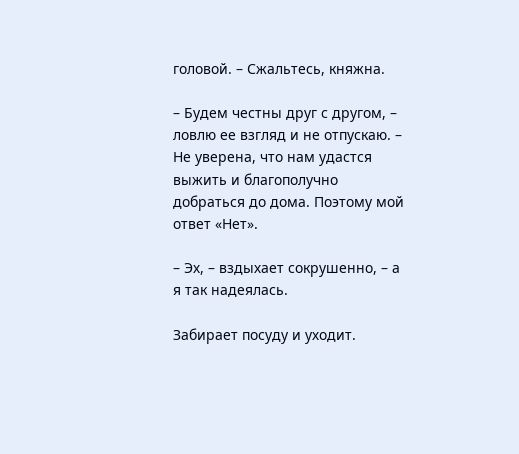головой. – Сжальтесь, княжна.

– Будем честны друг с другом, – ловлю ее взгляд и не отпускаю. – Не уверена, что нам удастся выжить и благополучно добраться до дома. Поэтому мой ответ «Нет».

– Эх, – вздыхает сокрушенно, – а я так надеялась.

Забирает посуду и уходит.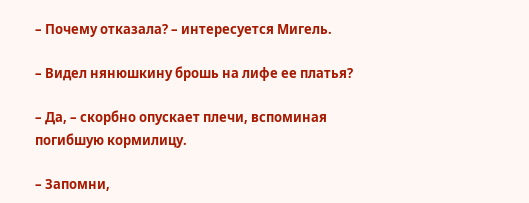– Почему отказала? – интересуется Мигель.

– Видел нянюшкину брошь на лифе ее платья?

– Да, – скорбно опускает плечи, вспоминая погибшую кормилицу.

– Запомни,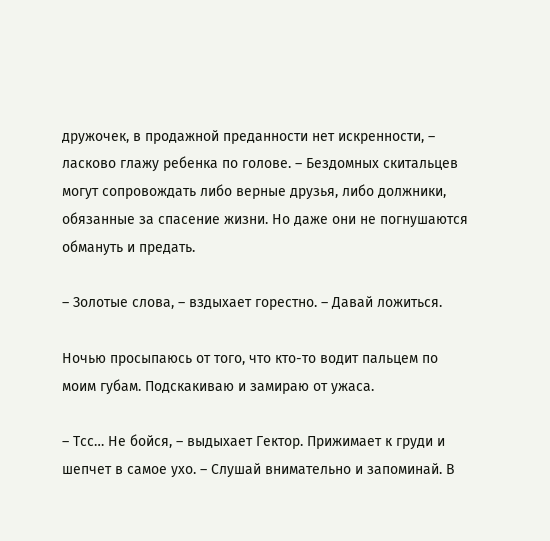дружочек, в продажной преданности нет искренности, – ласково глажу ребенка по голове. – Бездомных скитальцев могут сопровождать либо верные друзья, либо должники, обязанные за спасение жизни. Но даже они не погнушаются обмануть и предать.

– Золотые слова, – вздыхает горестно. – Давай ложиться.

Ночью просыпаюсь от того, что кто-то водит пальцем по моим губам. Подскакиваю и замираю от ужаса.

– Тсс… Не бойся, – выдыхает Гектор. Прижимает к груди и шепчет в самое ухо. – Слушай внимательно и запоминай. В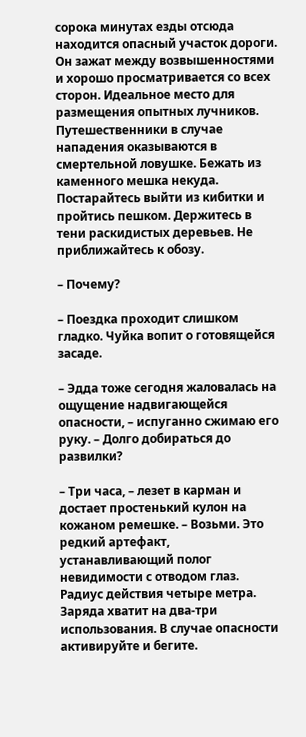сорока минутах езды отсюда находится опасный участок дороги. Он зажат между возвышенностями и хорошо просматривается со всех сторон. Идеальное место для размещения опытных лучников. Путешественники в случае нападения оказываются в смертельной ловушке. Бежать из каменного мешка некуда. Постарайтесь выйти из кибитки и пройтись пешком. Держитесь в тени раскидистых деревьев. Не приближайтесь к обозу.

– Почему?

– Поездка проходит слишком гладко. Чуйка вопит о готовящейся засаде.

– Эдда тоже сегодня жаловалась на ощущение надвигающейся опасности, – испуганно сжимаю его руку. – Долго добираться до развилки?

– Три часа, – лезет в карман и достает простенький кулон на кожаном ремешке. – Возьми. Это редкий артефакт, устанавливающий полог невидимости с отводом глаз. Радиус действия четыре метра. Заряда хватит на два-три использования. В случае опасности активируйте и бегите.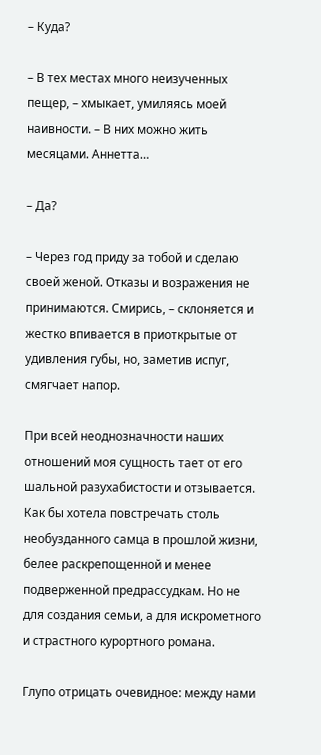– Куда?

– В тех местах много неизученных пещер, – хмыкает, умиляясь моей наивности. – В них можно жить месяцами. Аннетта…

– Да?

– Через год приду за тобой и сделаю своей женой. Отказы и возражения не принимаются. Смирись, – склоняется и жестко впивается в приоткрытые от удивления губы, но, заметив испуг, смягчает напор.

При всей неоднозначности наших отношений моя сущность тает от его шальной разухабистости и отзывается. Как бы хотела повстречать столь необузданного самца в прошлой жизни, белее раскрепощенной и менее подверженной предрассудкам. Но не для создания семьи, а для искрометного и страстного курортного романа.

Глупо отрицать очевидное: между нами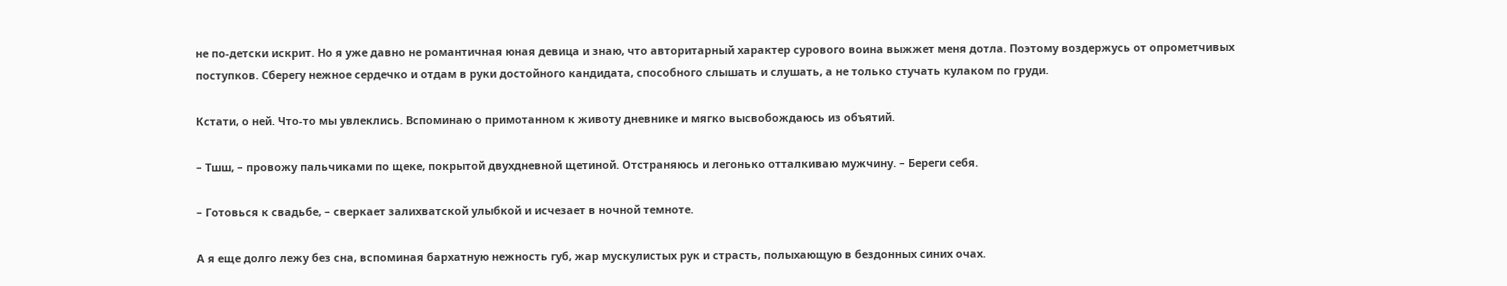не по-детски искрит. Но я уже давно не романтичная юная девица и знаю, что авторитарный характер сурового воина выжжет меня дотла. Поэтому воздержусь от опрометчивых поступков. Сберегу нежное сердечко и отдам в руки достойного кандидата, способного слышать и слушать, а не только стучать кулаком по груди.

Кстати, о ней. Что-то мы увлеклись. Вспоминаю о примотанном к животу дневнике и мягко высвобождаюсь из объятий.

– Тшш, – провожу пальчиками по щеке, покрытой двухдневной щетиной. Отстраняюсь и легонько отталкиваю мужчину. – Береги себя.

– Готовься к свадьбе, – сверкает залихватской улыбкой и исчезает в ночной темноте.

А я еще долго лежу без сна, вспоминая бархатную нежность губ, жар мускулистых рук и страсть, полыхающую в бездонных синих очах.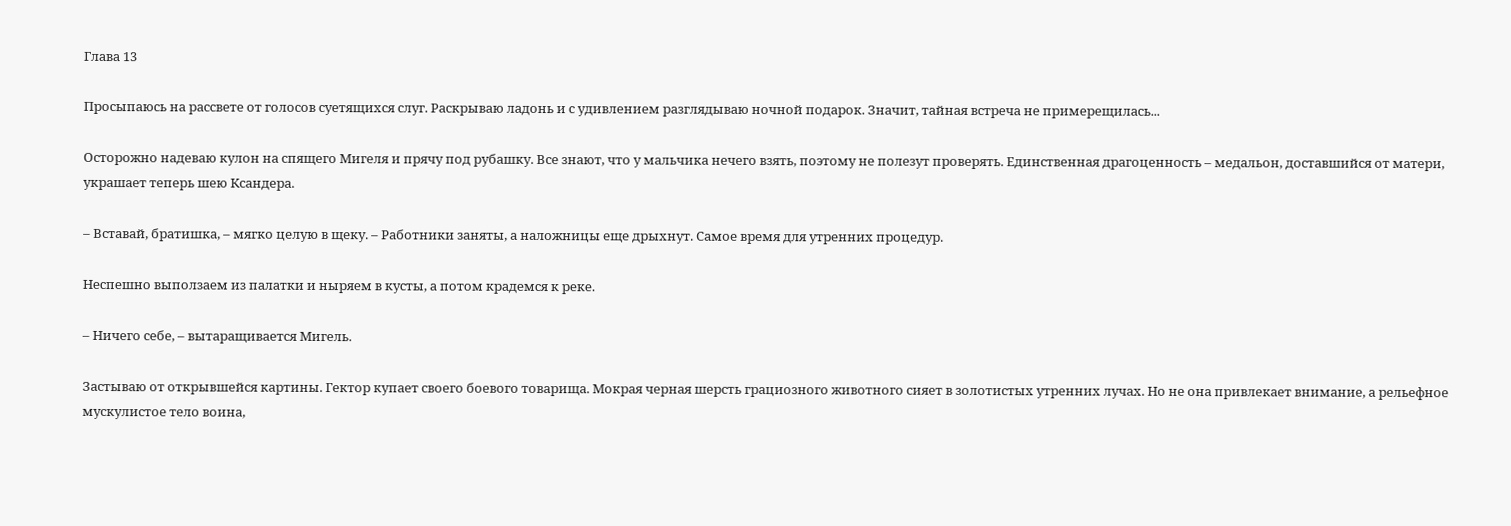Глава 13

Просыпаюсь на рассвете от голосов суетящихся слуг. Раскрываю ладонь и с удивлением разглядываю ночной подарок. Значит, тайная встреча не примерещилась...

Осторожно надеваю кулон на спящего Мигеля и прячу под рубашку. Все знают, что у мальчика нечего взять, поэтому не полезут проверять. Единственная драгоценность – медальон, доставшийся от матери, украшает теперь шею Ксандера.

– Вставай, братишка, – мягко целую в щеку. – Работники заняты, а наложницы еще дрыхнут. Самое время для утренних процедур.

Неспешно выползаем из палатки и ныряем в кусты, а потом крадемся к реке.

– Ничего себе, – вытаращивается Мигель.

Застываю от открывшейся картины. Гектор купает своего боевого товарища. Мокрая черная шерсть грациозного животного сияет в золотистых утренних лучах. Но не она привлекает внимание, а рельефное мускулистое тело воина,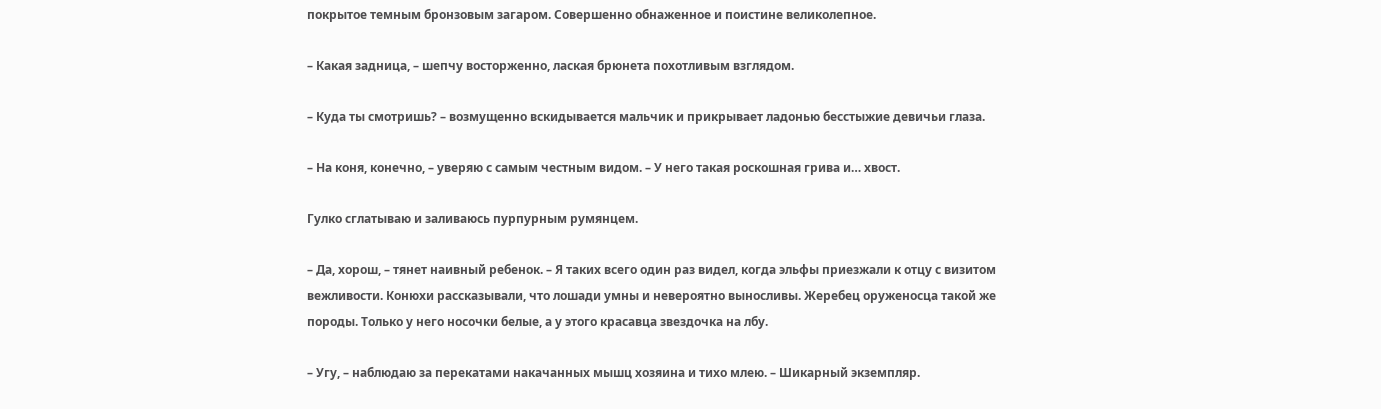покрытое темным бронзовым загаром. Совершенно обнаженное и поистине великолепное.

– Какая задница, – шепчу восторженно, лаская брюнета похотливым взглядом.

– Куда ты смотришь? – возмущенно вскидывается мальчик и прикрывает ладонью бесстыжие девичьи глаза.

– На коня, конечно, – уверяю с самым честным видом. – У него такая роскошная грива и… хвост.

Гулко сглатываю и заливаюсь пурпурным румянцем.

– Да, хорош, – тянет наивный ребенок. – Я таких всего один раз видел, когда эльфы приезжали к отцу с визитом вежливости. Конюхи рассказывали, что лошади умны и невероятно выносливы. Жеребец оруженосца такой же породы. Только у него носочки белые, а у этого красавца звездочка на лбу.

– Угу, – наблюдаю за перекатами накачанных мышц хозяина и тихо млею. – Шикарный экземпляр.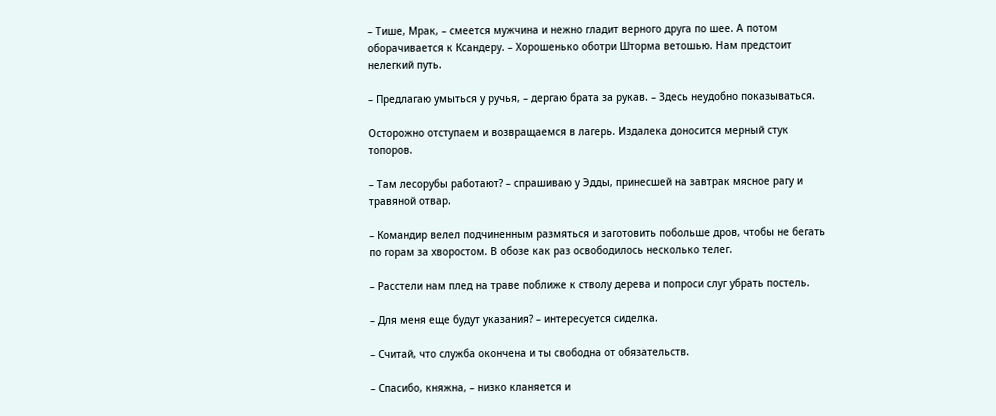– Тише, Мрак, – смеется мужчина и нежно гладит верного друга по шее. А потом оборачивается к Ксандеру. – Хорошенько оботри Шторма ветошью. Нам предстоит нелегкий путь.

– Предлагаю умыться у ручья, – дергаю брата за рукав. – Здесь неудобно показываться.

Осторожно отступаем и возвращаемся в лагерь. Издалека доносится мерный стук топоров.

– Там лесорубы работают? – спрашиваю у Эдды, принесшей на завтрак мясное рагу и травяной отвар.

– Командир велел подчиненным размяться и заготовить побольше дров, чтобы не бегать по горам за хворостом. В обозе как раз освободилось несколько телег.

– Расстели нам плед на траве поближе к стволу дерева и попроси слуг убрать постель.

– Для меня еще будут указания? – интересуется сиделка.

– Считай, что служба окончена и ты свободна от обязательств.

– Спасибо, княжна, – низко кланяется и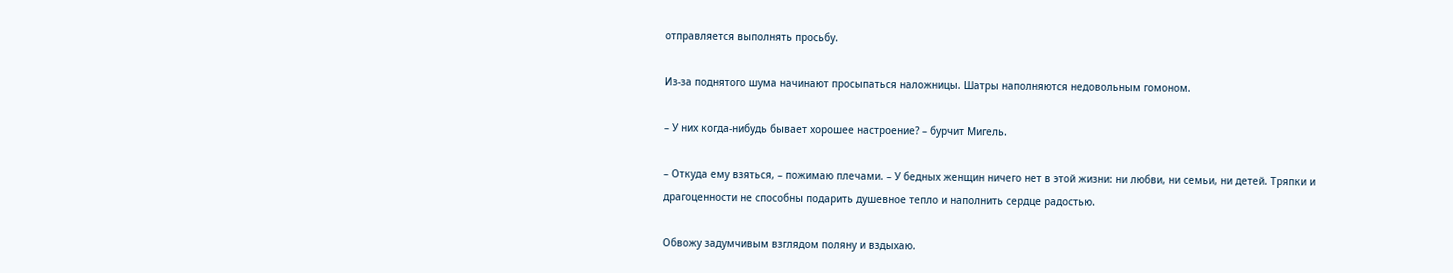отправляется выполнять просьбу.

Из-за поднятого шума начинают просыпаться наложницы. Шатры наполняются недовольным гомоном.

– У них когда-нибудь бывает хорошее настроение? – бурчит Мигель.

– Откуда ему взяться, – пожимаю плечами. – У бедных женщин ничего нет в этой жизни: ни любви, ни семьи, ни детей. Тряпки и драгоценности не способны подарить душевное тепло и наполнить сердце радостью.

Обвожу задумчивым взглядом поляну и вздыхаю.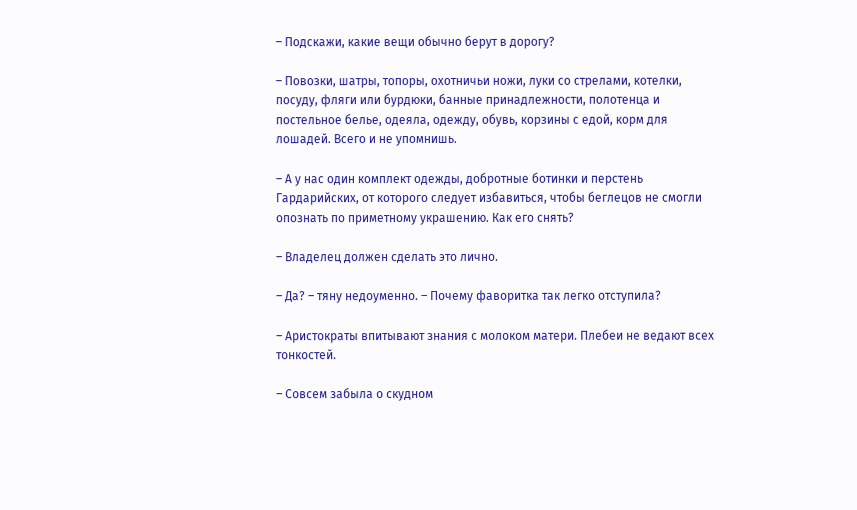– Подскажи, какие вещи обычно берут в дорогу?

– Повозки, шатры, топоры, охотничьи ножи, луки со стрелами, котелки, посуду, фляги или бурдюки, банные принадлежности, полотенца и постельное белье, одеяла, одежду, обувь, корзины с едой, корм для лошадей. Всего и не упомнишь.

– А у нас один комплект одежды, добротные ботинки и перстень Гардарийских, от которого следует избавиться, чтобы беглецов не смогли опознать по приметному украшению. Как его снять?

– Владелец должен сделать это лично.

– Да? – тяну недоуменно. – Почему фаворитка так легко отступила?

– Аристократы впитывают знания с молоком матери. Плебеи не ведают всех тонкостей.

– Совсем забыла о скудном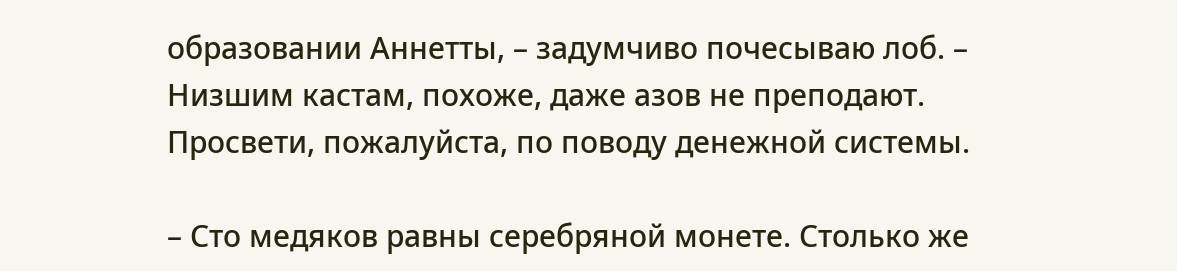образовании Аннетты, – задумчиво почесываю лоб. – Низшим кастам, похоже, даже азов не преподают. Просвети, пожалуйста, по поводу денежной системы.

– Сто медяков равны серебряной монете. Столько же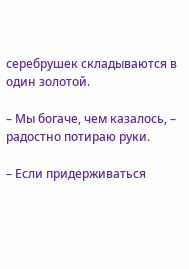серебрушек складываются в один золотой.

– Мы богаче, чем казалось, – радостно потираю руки.

– Если придерживаться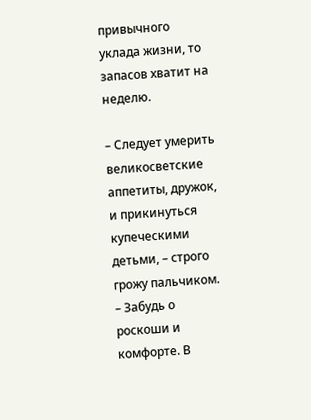привычного уклада жизни, то запасов хватит на неделю.

– Следует умерить великосветские аппетиты, дружок, и прикинуться купеческими детьми, – строго грожу пальчиком. – Забудь о роскоши и комфорте. В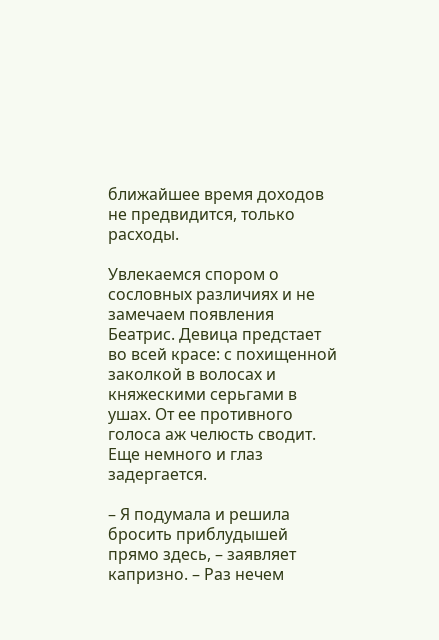ближайшее время доходов не предвидится, только расходы.

Увлекаемся спором о сословных различиях и не замечаем появления Беатрис. Девица предстает во всей красе: с похищенной заколкой в волосах и княжескими серьгами в ушах. От ее противного голоса аж челюсть сводит. Еще немного и глаз задергается.

– Я подумала и решила бросить приблудышей прямо здесь, – заявляет капризно. – Раз нечем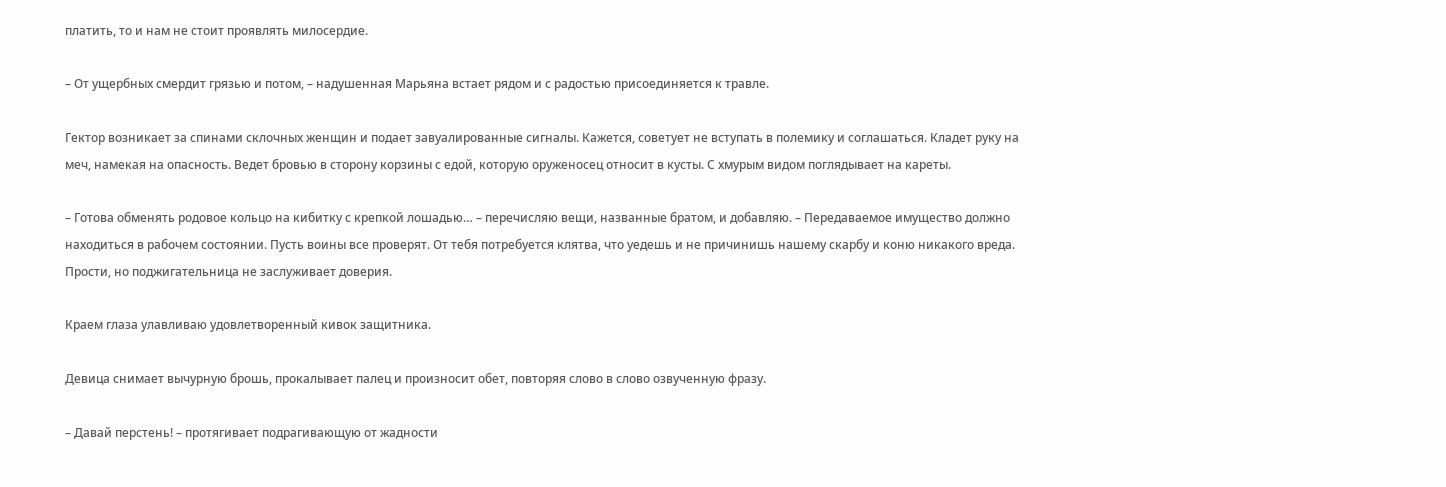платить, то и нам не стоит проявлять милосердие.

– От ущербных смердит грязью и потом, – надушенная Марьяна встает рядом и с радостью присоединяется к травле.

Гектор возникает за спинами склочных женщин и подает завуалированные сигналы. Кажется, советует не вступать в полемику и соглашаться. Кладет руку на меч, намекая на опасность. Ведет бровью в сторону корзины с едой, которую оруженосец относит в кусты. С хмурым видом поглядывает на кареты.

– Готова обменять родовое кольцо на кибитку с крепкой лошадью… – перечисляю вещи, названные братом, и добавляю. – Передаваемое имущество должно находиться в рабочем состоянии. Пусть воины все проверят. От тебя потребуется клятва, что уедешь и не причинишь нашему скарбу и коню никакого вреда. Прости, но поджигательница не заслуживает доверия.

Краем глаза улавливаю удовлетворенный кивок защитника.

Девица снимает вычурную брошь, прокалывает палец и произносит обет, повторяя слово в слово озвученную фразу.

– Давай перстень! – протягивает подрагивающую от жадности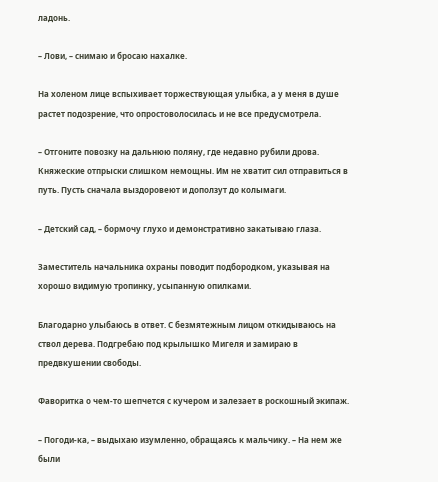ладонь.

– Лови, – снимаю и бросаю нахалке.

На холеном лице вспыхивает торжествующая улыбка, а у меня в душе растет подозрение, что опростоволосилась и не все предусмотрела.

– Отгоните повозку на дальнюю поляну, где недавно рубили дрова. Княжеские отпрыски слишком немощны. Им не хватит сил отправиться в путь. Пусть сначала выздоровеют и доползут до колымаги.

– Детский сад, – бормочу глухо и демонстративно закатываю глаза.

Заместитель начальника охраны поводит подбородком, указывая на хорошо видимую тропинку, усыпанную опилками.

Благодарно улыбаюсь в ответ. С безмятежным лицом откидываюсь на ствол дерева. Подгребаю под крылышко Мигеля и замираю в предвкушении свободы.

Фаворитка о чем-то шепчется с кучером и залезает в роскошный экипаж.

– Погоди-ка, – выдыхаю изумленно, обращаясь к мальчику. – На нем же были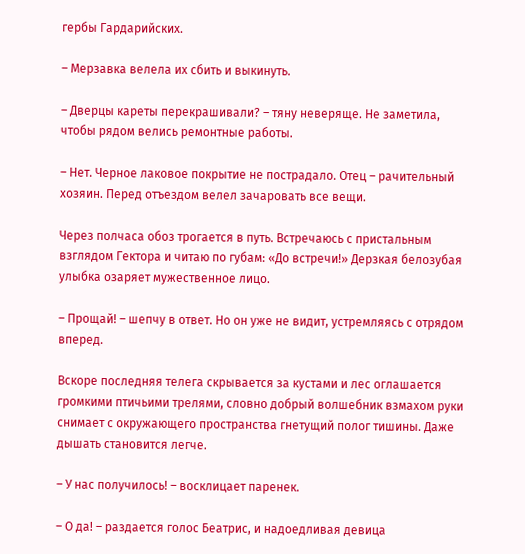гербы Гардарийских.

– Мерзавка велела их сбить и выкинуть.

– Дверцы кареты перекрашивали? – тяну неверяще. Не заметила, чтобы рядом велись ремонтные работы.

– Нет. Черное лаковое покрытие не пострадало. Отец – рачительный хозяин. Перед отъездом велел зачаровать все вещи.

Через полчаса обоз трогается в путь. Встречаюсь с пристальным взглядом Гектора и читаю по губам: «До встречи!» Дерзкая белозубая улыбка озаряет мужественное лицо.

– Прощай! – шепчу в ответ. Но он уже не видит, устремляясь с отрядом вперед.

Вскоре последняя телега скрывается за кустами и лес оглашается громкими птичьими трелями, словно добрый волшебник взмахом руки снимает с окружающего пространства гнетущий полог тишины. Даже дышать становится легче.

– У нас получилось! – восклицает паренек.

– О да! – раздается голос Беатрис, и надоедливая девица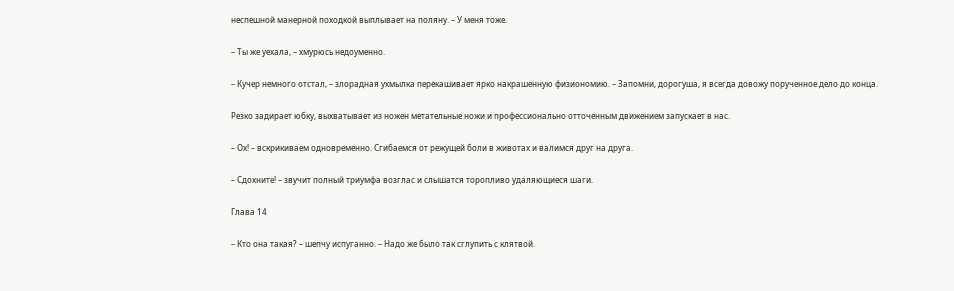неспешной манерной походкой выплывает на поляну. – У меня тоже.

– Ты же уехала, – хмурюсь недоуменно.

– Кучер немного отстал, – злорадная ухмылка перекашивает ярко накрашенную физиономию. – Запомни, дорогуша, я всегда довожу порученное дело до конца.

Резко задирает юбку, выхватывает из ножен метательные ножи и профессионально отточенным движением запускает в нас.

– Ох! – вскрикиваем одновременно. Сгибаемся от режущей боли в животах и валимся друг на друга.

– Сдохните! – звучит полный триумфа возглас и слышатся торопливо удаляющиеся шаги.

Глава 14

– Кто она такая? – шепчу испуганно. – Надо же было так сглупить с клятвой.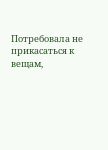Потребовала не прикасаться к вещам,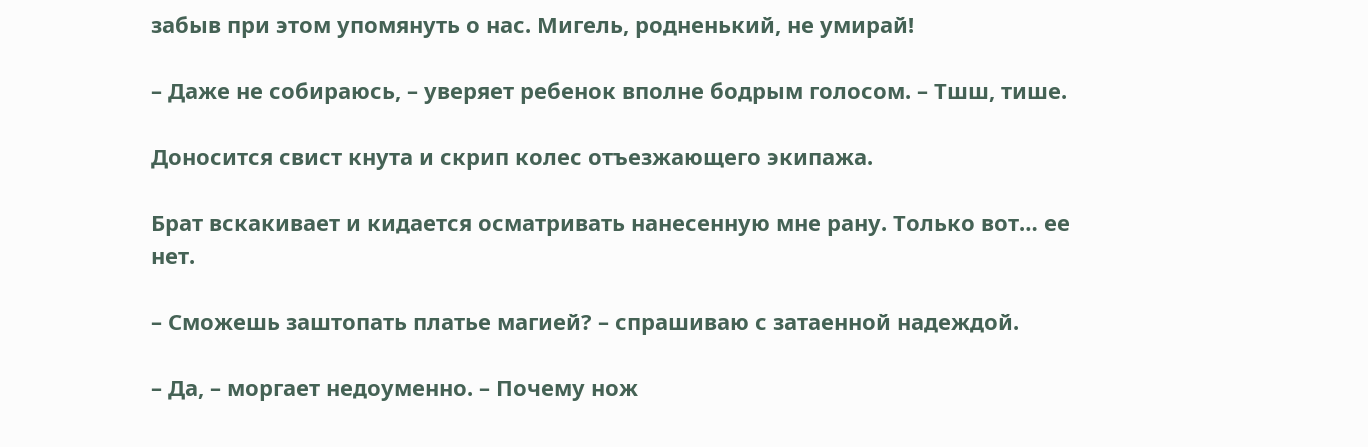забыв при этом упомянуть о нас. Мигель, родненький, не умирай!

– Даже не собираюсь, – уверяет ребенок вполне бодрым голосом. – Тшш, тише.

Доносится свист кнута и скрип колес отъезжающего экипажа.

Брат вскакивает и кидается осматривать нанесенную мне рану. Только вот… ее нет.

– Сможешь заштопать платье магией? – спрашиваю с затаенной надеждой.

– Да, – моргает недоуменно. – Почему нож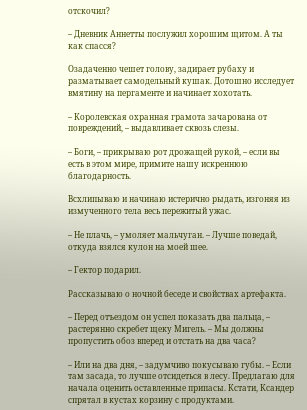отскочил?

– Дневник Аннетты послужил хорошим щитом. А ты как спасся?

Озадаченно чешет голову, задирает рубаху и разматывает самодельный кушак. Дотошно исследует вмятину на пергаменте и начинает хохотать.

– Королевская охранная грамота зачарована от повреждений, – выдавливает сквозь слезы.

– Боги, – прикрываю рот дрожащей рукой, – если вы есть в этом мире, примите нашу искреннюю благодарность.

Всхлипываю и начинаю истерично рыдать, изгоняя из измученного тела весь пережитый ужас.

– Не плачь, – умоляет мальчуган. – Лучше поведай, откуда взялся кулон на моей шее.

– Гектор подарил.

Рассказываю о ночной беседе и свойствах артефакта.

– Перед отъездом он успел показать два пальца, – растерянно скребет щеку Мигель. – Мы должны пропустить обоз вперед и отстать на два часа?

– Или на два дня, – задумчиво покусываю губы. – Если там засада, то лучше отсидеться в лесу. Предлагаю для начала оценить оставленные припасы. Кстати, Ксандер спрятал в кустах корзину с продуктами.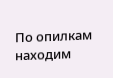По опилкам находим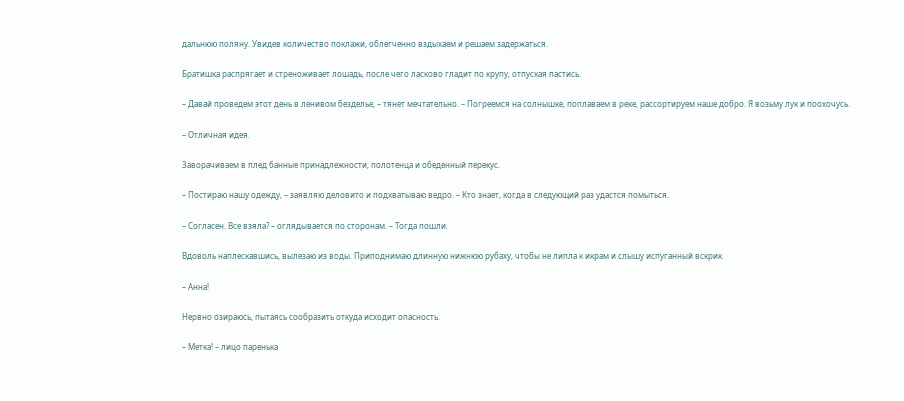дальнюю поляну. Увидев количество поклажи, облегченно вздыхаем и решаем задержаться.

Братишка распрягает и стреноживает лошадь, после чего ласково гладит по крупу, отпуская пастись.

– Давай проведем этот день в ленивом безделье, – тянет мечтательно. – Погреемся на солнышке, поплаваем в реке, рассортируем наше добро. Я возьму лук и поохочусь.

– Отличная идея.

Заворачиваем в плед банные принадлежности, полотенца и обеденный перекус.

– Постираю нашу одежду, – заявляю деловито и подхватываю ведро. – Кто знает, когда в следующий раз удастся помыться.

– Согласен. Все взяла? – оглядывается по сторонам. – Тогда пошли.

Вдоволь наплескавшись, вылезаю из воды. Приподнимаю длинную нижнюю рубаху, чтобы не липла к икрам и слышу испуганный вскрик.

– Анна!

Нервно озираюсь, пытаясь сообразить откуда исходит опасность.

– Метка! – лицо паренька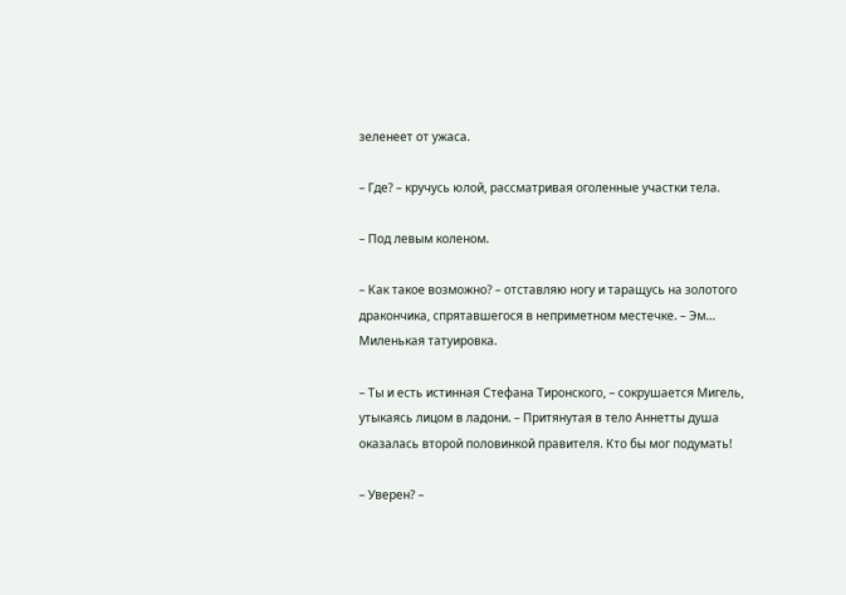зеленеет от ужаса.

– Где? – кручусь юлой, рассматривая оголенные участки тела.

– Под левым коленом.

– Как такое возможно? – отставляю ногу и таращусь на золотого дракончика, спрятавшегося в неприметном местечке. – Эм… Миленькая татуировка.

– Ты и есть истинная Стефана Тиронского, – сокрушается Мигель, утыкаясь лицом в ладони. – Притянутая в тело Аннетты душа оказалась второй половинкой правителя. Кто бы мог подумать!

– Уверен? –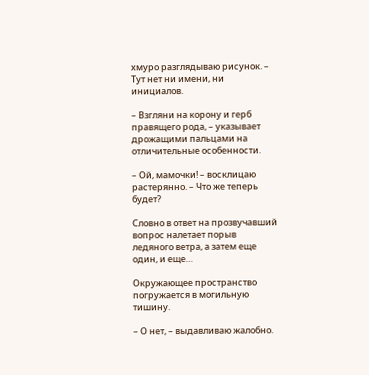хмуро разглядываю рисунок. – Тут нет ни имени, ни инициалов.

– Взгляни на корону и герб правящего рода, – указывает дрожащими пальцами на отличительные особенности.

– Ой, мамочки! – восклицаю растерянно. – Что же теперь будет?

Словно в ответ на прозвучавший вопрос налетает порыв ледяного ветра, а затем еще один, и еще…

Окружающее пространство погружается в могильную тишину.

– О нет, – выдавливаю жалобно.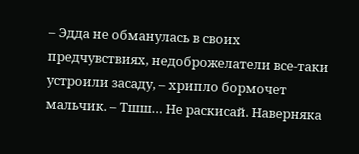– Эдда не обманулась в своих предчувствиях, недоброжелатели все-таки устроили засаду, – хрипло бормочет мальчик. – Тшш… Не раскисай. Наверняка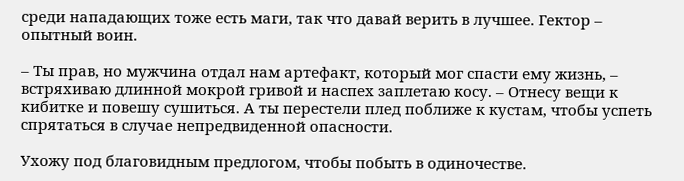среди нападающих тоже есть маги, так что давай верить в лучшее. Гектор – опытный воин.

– Ты прав, но мужчина отдал нам артефакт, который мог спасти ему жизнь, – встряхиваю длинной мокрой гривой и наспех заплетаю косу. – Отнесу вещи к кибитке и повешу сушиться. А ты перестели плед поближе к кустам, чтобы успеть спрятаться в случае непредвиденной опасности.

Ухожу под благовидным предлогом, чтобы побыть в одиночестве.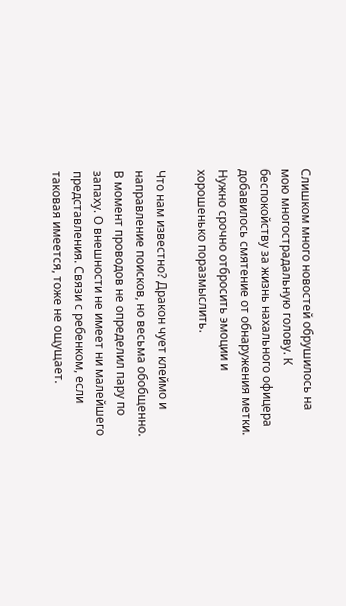Слишком много новостей обрушилось на мою многострадальную голову. К беспокойству за жизнь нахального офицера добавилось смятение от обнаружения метки. Нужно срочно отбросить эмоции и хорошенько поразмыслить.

Что нам известно? Дракон чует клеймо и направление поисков, но весьма обобщенно. В момент проводов не определил пару по запаху. О внешности не имеет ни малейшего представления. Связи с ребенком, если таковая имеется, тоже не ощущает.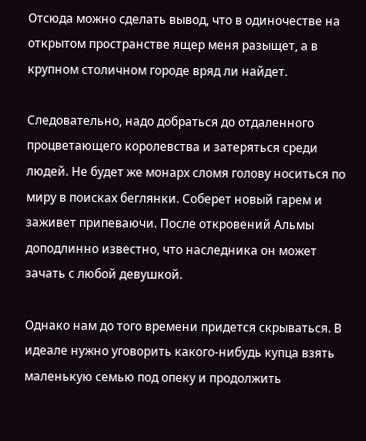Отсюда можно сделать вывод, что в одиночестве на открытом пространстве ящер меня разыщет, а в крупном столичном городе вряд ли найдет.

Следовательно, надо добраться до отдаленного процветающего королевства и затеряться среди людей. Не будет же монарх сломя голову носиться по миру в поисках беглянки. Соберет новый гарем и заживет припеваючи. После откровений Альмы доподлинно известно, что наследника он может зачать с любой девушкой.

Однако нам до того времени придется скрываться. В идеале нужно уговорить какого-нибудь купца взять маленькую семью под опеку и продолжить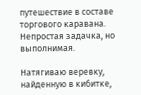путешествие в составе торгового каравана. Непростая задачка, но выполнимая.

Натягиваю веревку, найденную в кибитке,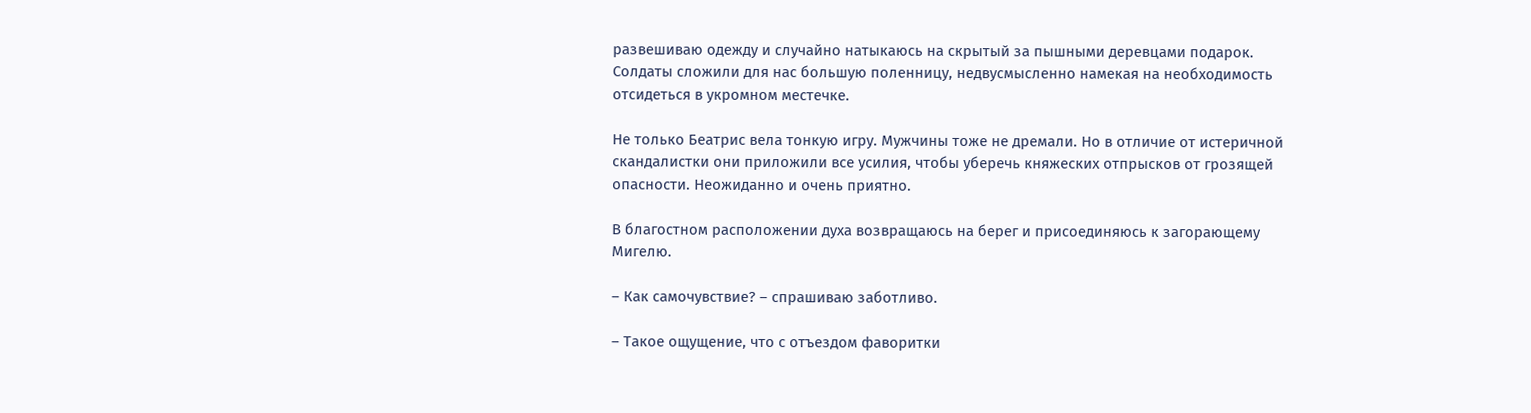развешиваю одежду и случайно натыкаюсь на скрытый за пышными деревцами подарок. Солдаты сложили для нас большую поленницу, недвусмысленно намекая на необходимость отсидеться в укромном местечке.

Не только Беатрис вела тонкую игру. Мужчины тоже не дремали. Но в отличие от истеричной скандалистки они приложили все усилия, чтобы уберечь княжеских отпрысков от грозящей опасности. Неожиданно и очень приятно.

В благостном расположении духа возвращаюсь на берег и присоединяюсь к загорающему Мигелю.

– Как самочувствие? – спрашиваю заботливо.

– Такое ощущение, что с отъездом фаворитки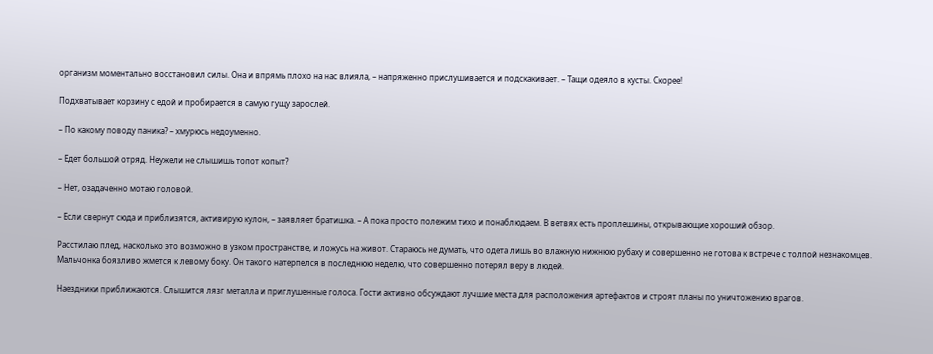организм моментально восстановил силы. Она и впрямь плохо на нас влияла, – напряженно прислушивается и подскакивает. – Тащи одеяло в кусты. Скорее!

Подхватывает корзину с едой и пробирается в самую гущу зарослей.

– По какому поводу паника? – хмурюсь недоуменно.

– Едет большой отряд. Неужели не слышишь топот копыт?

– Нет, озадаченно мотаю головой.

– Если свернут сюда и приблизятся, активирую кулон, – заявляет братишка. – А пока просто полежим тихо и понаблюдаем. В ветвях есть проплешины, открывающие хороший обзор.

Расстилаю плед, насколько это возможно в узком пространстве, и ложусь на живот. Стараюсь не думать, что одета лишь во влажную нижнюю рубаху и совершенно не готова к встрече с толпой незнакомцев. Мальчонка боязливо жмется к левому боку. Он такого натерпелся в последнюю неделю, что совершенно потерял веру в людей.

Наездники приближаются. Слышится лязг металла и приглушенные голоса. Гости активно обсуждают лучшие места для расположения артефактов и строят планы по уничтожению врагов.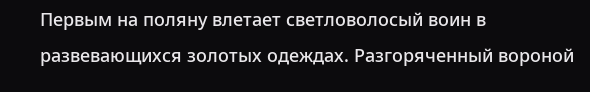Первым на поляну влетает светловолосый воин в развевающихся золотых одеждах. Разгоряченный вороной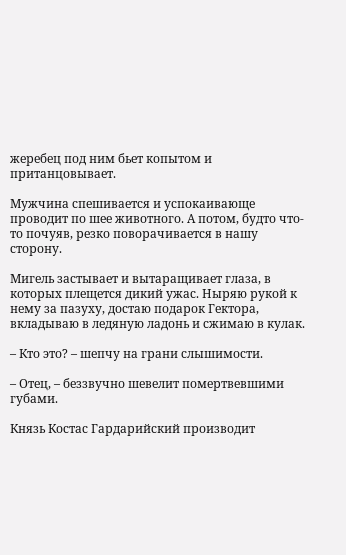жеребец под ним бьет копытом и пританцовывает.

Мужчина спешивается и успокаивающе проводит по шее животного. А потом, будто что-то почуяв, резко поворачивается в нашу сторону.

Мигель застывает и вытаращивает глаза, в которых плещется дикий ужас. Ныряю рукой к нему за пазуху, достаю подарок Гектора, вкладываю в ледяную ладонь и сжимаю в кулак.

– Кто это? – шепчу на грани слышимости.

– Отец, – беззвучно шевелит помертвевшими губами.

Князь Костас Гардарийский производит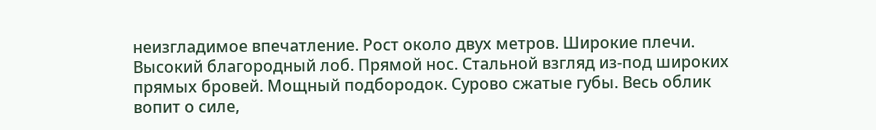неизгладимое впечатление. Рост около двух метров. Широкие плечи. Высокий благородный лоб. Прямой нос. Стальной взгляд из-под широких прямых бровей. Мощный подбородок. Сурово сжатые губы. Весь облик вопит о силе,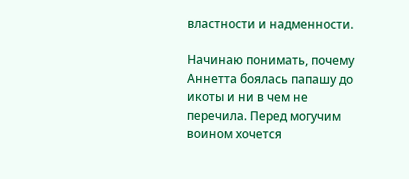властности и надменности.

Начинаю понимать, почему Аннетта боялась папашу до икоты и ни в чем не перечила. Перед могучим воином хочется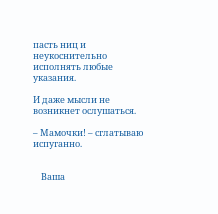пасть ниц и неукоснительно исполнять любые указания.

И даже мысли не возникнет ослушаться.

– Мамочки! – сглатываю испуганно.


    Ваша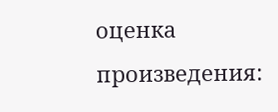оценка произведения: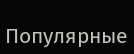Популярные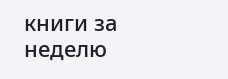книги за неделю